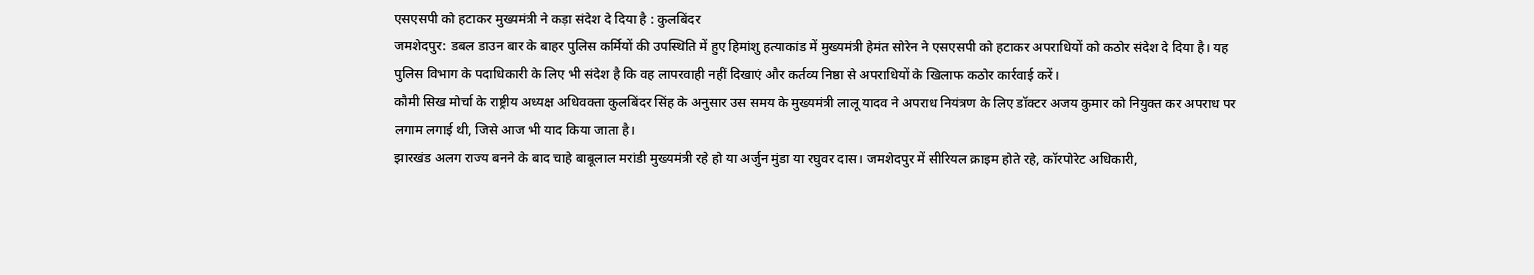एसएसपी को हटाकर मुख्यमंत्री ने कड़ा संदेश दे दिया है : कुलबिंदर
जमशेदपुर: डबल डाउन बार के बाहर पुलिस कर्मियों की उपस्थिति में हुए हिमांशु हत्याकांड में मुख्यमंत्री हेमंत सोरेन ने एसएसपी को हटाकर अपराधियों को कठोर संदेश दे दिया है। यह पुलिस विभाग के पदाधिकारी के लिए भी संदेश है कि वह लापरवाही नहीं दिखाएं और कर्तव्य निष्ठा से अपराधियों के खिलाफ कठोर कार्रवाई करें।
कौमी सिख मोर्चा के राष्ट्रीय अध्यक्ष अधिवक्ता कुलबिंदर सिंह के अनुसार उस समय के मुख्यमंत्री लालू यादव ने अपराध नियंत्रण के लिए डॉक्टर अजय कुमार को नियुक्त कर अपराध पर लगाम लगाई थी, जिसे आज भी याद किया जाता है।
झारखंड अलग राज्य बनने के बाद चाहे बाबूलाल मरांडी मुख्यमंत्री रहे हो या अर्जुन मुंडा या रघुवर दास। जमशेदपुर में सीरियल क्राइम होते रहे, कॉरपोरेट अधिकारी,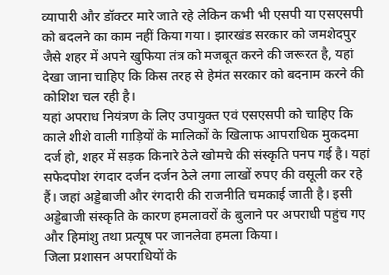व्यापारी और डॉक्टर मारे जाते रहे लेकिन कभी भी एसपी या एसएसपी को बदलने का काम नहीं किया गया। झारखंड सरकार को जमशेदपुर जैसे शहर में अपने खुफिया तंत्र को मजबूत करने की जरूरत है, यहां देखा जाना चाहिए कि किस तरह से हेमंत सरकार को बदनाम करने की कोशिश चल रही है।
यहां अपराध नियंत्रण के लिए उपायुक्त एवं एसएसपी को चाहिए कि काले शीशे वाली गाड़ियों के मालिकों के खिलाफ आपराधिक मुकदमा दर्ज हो, शहर में सड़क किनारे ठेले खोमचे की संस्कृति पनप गई है। यहां सफेदपोश रंगदार दर्जन दर्जन ठेले लगा लाखों रुपए की वसूली कर रहे हैं। जहां अड्डेबाजी और रंगदारी की राजनीति चमकाई जाती है। इसी अड्डेबाजी संस्कृति के कारण हमलावरों के बुलाने पर अपराधी पहुंच गए और हिमांशु तथा प्रत्यूष पर जानलेवा हमला किया।
जिला प्रशासन अपराधियों के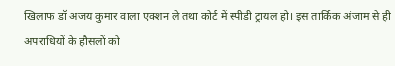खिलाफ डॉ अजय कुमार वाला एक्शन ले तथा कोर्ट में स्पीडी ट्रायल हो। इस तार्किक अंजाम से ही अपराधियों के हौसलों को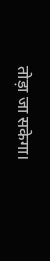तोड़ा जा सकेगा।